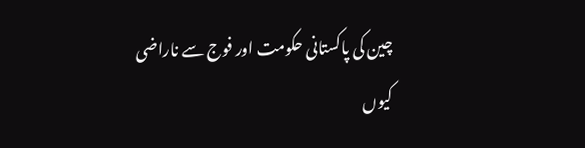چین کی پاکستانی حکومت اور فوج سے ناراضی کیوں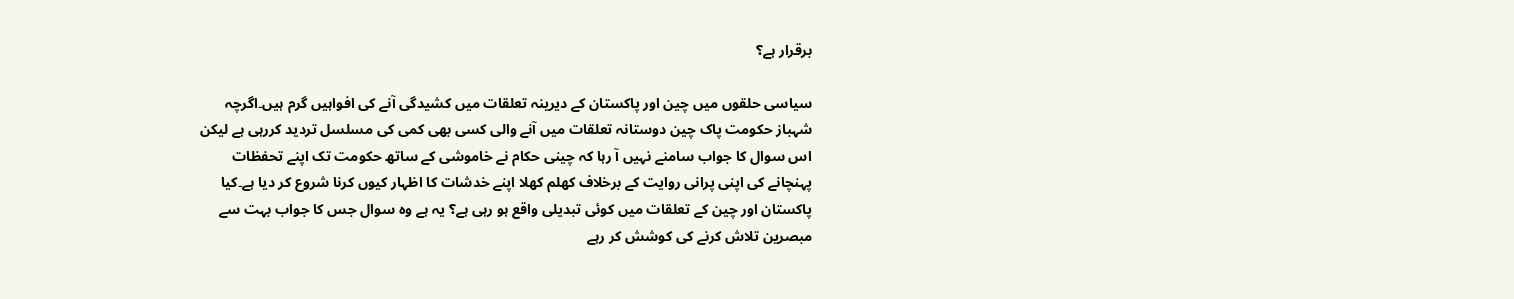برقرار ہے؟

سیاسی حلقوں میں چین اور پاکستان کے دیرینہ تعلقات میں کشیدگی آنے کی افواہیں گرم ہیں۔اگرچہ شہباز حکومت پاک چین دوستانہ تعلقات میں آنے والی کسی بھی کمی کی مسلسل تردید کررہی ہے لیکن اس سوال کا جواب سامنے نہیں آ رہا کہ چینی حکام نے خاموشی کے ساتھ حکومت تک اپنے تحفظات پہنچانے کی اپنی پرانی روایت کے برخلاف کھلم کھلا اپنے خدشات کا اظہار کیوں کرنا شروع کر دیا ہے۔کیا پاکستان اور چین کے تعلقات میں کوئی تبدیلی واقع ہو رہی ہے؟ یہ ہے وہ سوال جس کا جواب بہت سے مبصرین تلاش کرنے کی کوشش کر رہے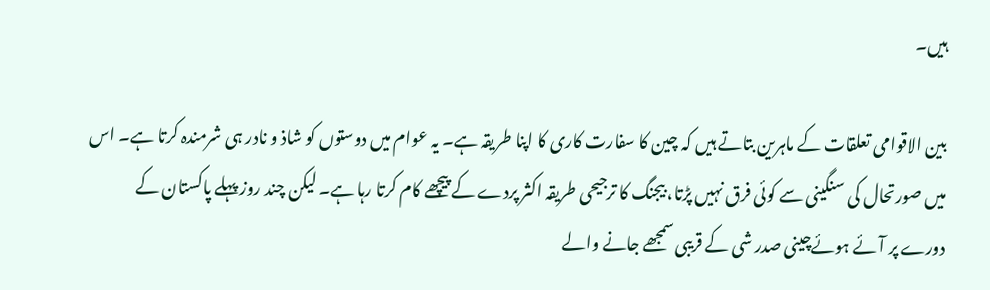ہیں۔

بین الاقوامی تعلقات کے ماہرین بتاتے ہیں کہ چین کا سفارت کاری کا اپنا طریقہ ہے۔ یہ عوام میں دوستوں کو شاذ و نادر ہی شرمندہ کرتا ہے۔ اس میں صورتحال کی سنگینی سے کوئی فرق نہیں پڑتا، بیجنگ کا ترجیحی طریقہ اکثر پردے کے پیچھے کام کرتا رہا ہے۔ لیکن چند روز پہلے پاکستان کے دورے پر آئے ہوئےچینی صدر شی کے قریبی سمجھے جانے والے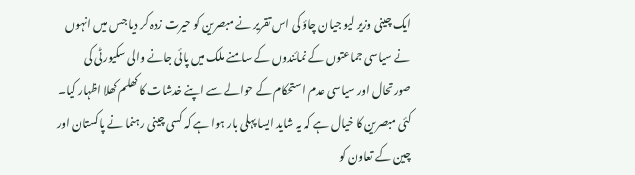ایک چینی وزیر لیو جیان چاؤ کی اس تقریر نے مبصرین کو حیرت زدہ کر دیا جس میں انہوں نے سیاسی جماعتوں کے نمائندوں کے سامنے ملک میں پائی جانے والی سکیورٹی کی صورتحال اور سیاسی عدم استحکام کے حوالے سے اپنے خدشات کا کھلم کھلا اظہار کیا۔ کئی مبصرین کا خیال ہے کہ یہ شاید ایسا پہلی بار ہوا ہے کہ کسی چینی رہنما نے پاکستان اور چین کے تعاون کو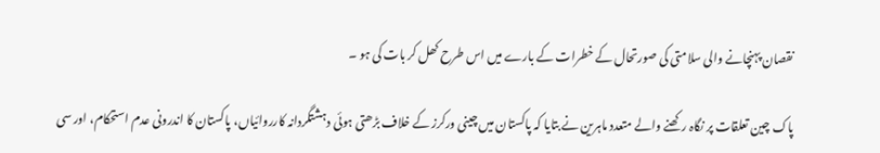نقصان پہنچانے والی سلامتی کی صورتحال کے خطرات کے بارے میں اس طرح کھل کر بات کی ہو ۔

پاک چین تعلقات پر نگاہ رکھنے والے متعدد ماہرین نے بتایا کہ پاکستان میں چینی ورکرز کے خلاف بڑھتی ہوئی دہشتگردانہ کارروائیاں، پاکستان کا اندرونی عدم استحکام، اور سی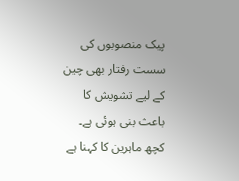پیک منصوبوں کی سست رفتار بھی چین کے لیے تشویش کا باعث بنی ہوئی ہے۔ کچھ ماہرین کا کہنا ہے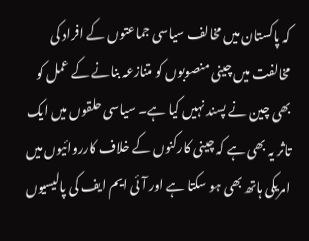کہ پاکستان میں مخالف سیاسی جماعتوں کے افراد کی مخالفت میں چینی منصوبوں کو متنازعہ بنانے کے عمل کو بھی چین نے پسند نہیں کیا ہے۔ سیاسی حلقوں میں ایک تاثر یہ بھی ہے کہ چینی کارکنوں کے خلاف کارروائیوں میں امریکی ہاتھ بھی ہو سکتا ہے اور آئی ایم ایف کی پالیسیوں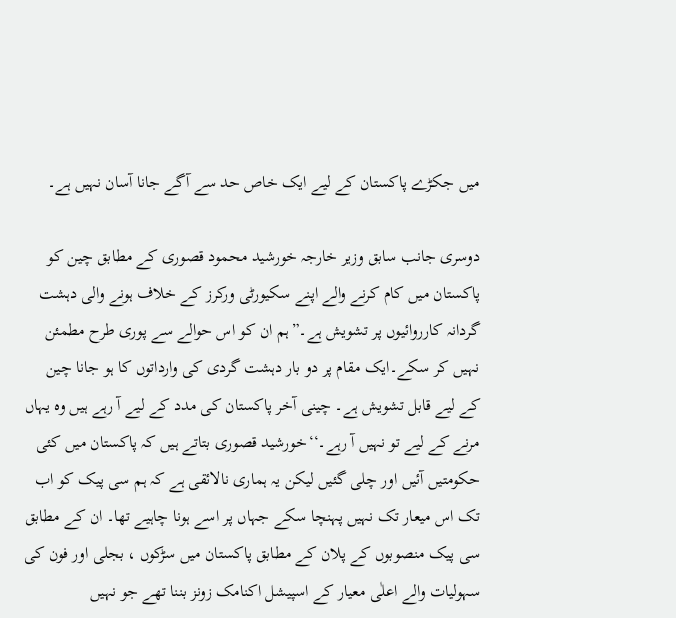میں جکڑے پاکستان کے لیے ایک خاص حد سے آگے جانا آسان نہیں ہے۔

دوسری جانب سابق وزیر خارجہ خورشید محمود قصوری کے مطابق چین کو پاکستان میں کام کرنے والے اپنے سکیورٹی ورکرز کے خلاف ہونے والی دہشت گردانہ کارروائیوں پر تشویش ہے۔”ہم ان کو اس حوالے سے پوری طرح مطمئن نہیں کر سکے۔ایک مقام پر دو بار دہشت گردی کی وارداتوں کا ہو جانا چین کے لیے قابل تشویش ہے۔ چینی آخر پاکستان کی مدد کے لیے آ رہے ہیں وہ یہاں مرنے کے لیے تو نہیں آ رہے۔‘‘خورشید قصوری بتاتے ہیں کہ پاکستان میں کئی حکومتیں آئیں اور چلی گئیں لیکن یہ ہماری نالائقی ہے کہ ہم سی پیک کو اب تک اس میعار تک نہیں پہنچا سکے جہاں پر اسے ہونا چاہیے تھا۔ ان کے مطابق سی پیک منصوبوں کے پلان کے مطابق پاکستان میں سڑکوں ، بجلی اور فون کی سہولیات والے اعلٰی معیار کے اسپیشل اکنامک زونز بننا تھے جو نہیں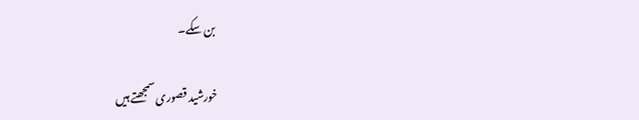بن سکے۔

خورشید قصوری سمجھتے ہیں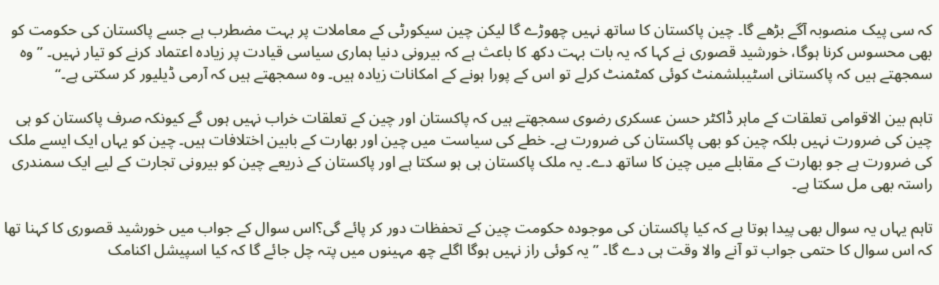کہ سی پیک منصوبہ آگے بڑھے گا۔ چین پاکستان کا ساتھ نہیں چھوڑے گا لیکن چین سیکورٹی کے معاملات پر بہت مضطرب ہے جسے پاکستان کی حکومت کو بھی محسوس کرنا ہوگا، خورشید قصوری نے کہا کہ یہ بات بہت دکھ کا باعث ہے کہ بیرونی دنیا ہماری سیاسی قیادت پر زیادہ اعتماد کرنے کو تیار نہیں۔ ” وہ سمجھتے ہیں کہ پاکستانی اسٹیبلشمنٹ کوئی کمٹمنٹ کرلے تو اس کے پورا ہونے کے امکانات زیادہ ہیں۔ وہ سمجھتے ہیں کہ آرمی ڈیلیور کر سکتی ہے۔‘‘

تاہم بین الاقوامی تعلقات کے ماہر ڈاکٹر حسن عسکری رضوی سمجھتے ہیں کہ پاکستان اور چین کے تعلقات خراب نہیں ہوں گے کیونکہ صرف پاکستان کو ہی چین کی ضرورت نہیں بلکہ چین کو بھی پاکستان کی ضرورت ہے۔ خطے کی سیاست میں چین اور بھارت کے بابین اختلافات ہیں۔ چین کو یہاں ایک ایسے ملک کی ضرورت ہے جو بھارت کے مقابلے میں چین کا ساتھ دے۔ یہ ملک پاکستان ہی ہو سکتا ہے اور پاکستان کے ذریعے چین کو بیرونی تجارت کے لیے ایک سمندری راستہ بھی مل سکتا ہے۔

تاہم یہاں یہ سوال بھی پیدا ہوتا ہے کہ کیا پاکستان کی موجودہ حکومت چین کے تحفظات دور کر پائے گی؟اس سوال کے جواب میں خورشید قصوری کا کہنا تھا کہ اس سوال کا حتمی جواب تو آنے والا وقت ہی دے گا۔ ” یہ کوئی راز نہیں ہوگا اگلے چھ مہینوں میں پتہ چل جائے گا کہ کیا اسپیشل اکنامک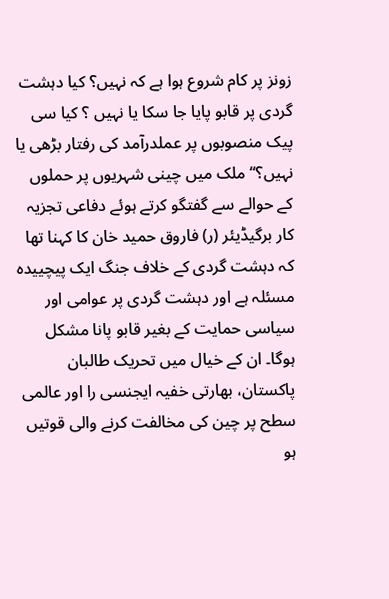زونز پر کام شروع ہوا ہے کہ نہیں؟ کیا دہشت گردی پر قابو پایا جا سکا یا نہیں ؟ کیا سی پیک منصوبوں پر عملدرآمد کی رفتار بڑھی یا نہیں؟‘‘ ملک میں چینی شہریوں پر حملوں کے حوالے سے گفتگو کرتے ہوئے دفاعی تجزیہ کار برگیڈیئر (ر) فاروق حمید خان کا کہنا تھا کہ دہشت گردی کے خلاف جنگ ایک پیچییدہ مسئلہ ہے اور دہشت گردی پر عوامی اور سیاسی حمایت کے بغیر قابو پانا مشکل ہوگا۔ ان کے خیال میں تحریک طالبان پاکستان، بھارتی خفیہ ایجنسی را اور عالمی سطح پر چین کی مخالفت کرنے والی قوتیں ہو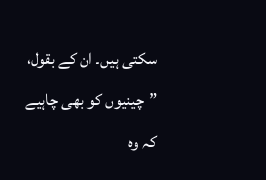سکتی ہیں۔ ان کے بقول، ”چینیوں کو بھی چاہیے کہ وہ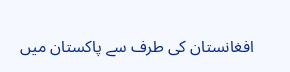افغانستان کی طرف سے پاکستان میں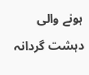ہونے والی دہشت گردانہ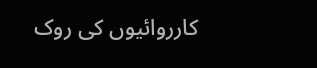کارروائیوں کی روک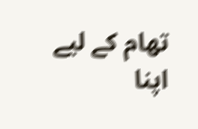تھام کے لیے اپنا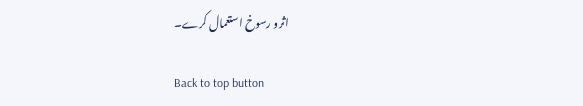اثرو رسوخ استعمال کرے۔

Back to top button